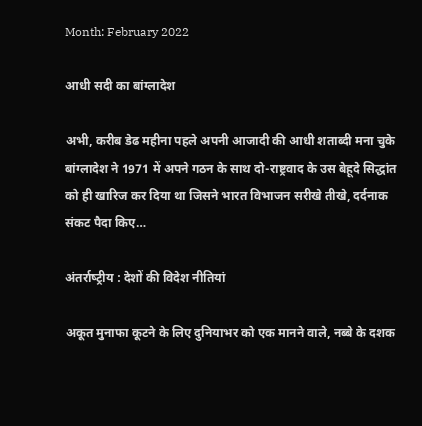Month: February 2022

आधी सदी का बांग्लादेश

अभी, करीब डेढ महीना पहले अपनी आजादी की आधी शताब्दी मना चुके बांग्लादेश ने 1971 में अपने गठन के साथ दो-राष्ट्रवाद के उस बेहूदे सिद्धांत को ही खारिज कर दिया था जिसने भारत विभाजन सरीखे तीखे, दर्दनाक संकट पैदा किए…

अंतर्राष्‍ट्रीय : देशों की विदेश नीतियां

अकूत मुनाफा कूटने के लिए दुनियाभर को एक मानने वाले, नब्बे के दशक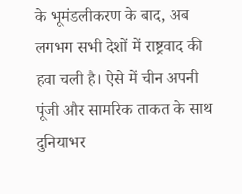के भूमंडलीकरण के बाद, अब लगभग सभी देशों में राष्ट्रवाद की हवा चली है। ऐसे में चीन अपनी पूंजी और सामरिक ताकत के साथ दुनियाभर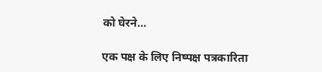को घेरने…

एक पक्ष के लिए निष्पक्ष पत्रकारिता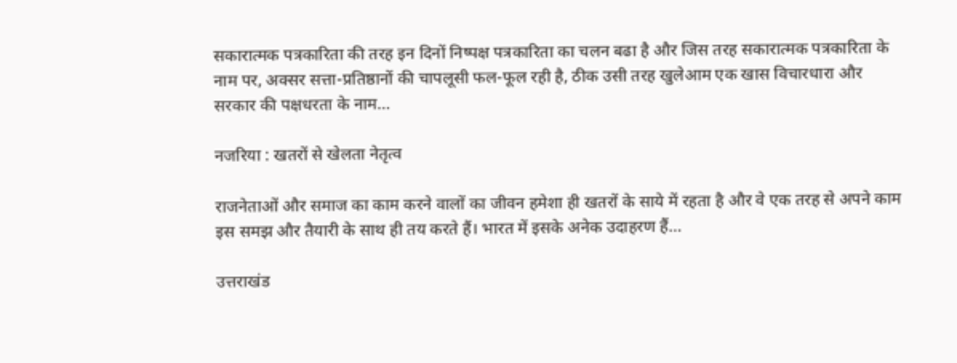सकारात्मक पत्रकारिता की तरह इन दिनों निष्पक्ष पत्रकारिता का चलन बढा है और जिस तरह सकारात्मक पत्रकारिता के नाम पर, अक्सर सत्ता-प्रतिष्ठानों की चापलूसी फल-फूल रही है, ठीक उसी तरह खुलेआम एक खास विचारधारा और सरकार की पक्षधरता के नाम…

नजरिया : खतरों से खेलता नेतृत्व

राजनेताओं और समाज का काम करने वालों का जीवन हमेशा ही खतरों के साये में रहता है और वे एक तरह से अपने काम इस समझ और तैयारी के साथ ही तय करते हैं। भारत में इसके अनेक उदाहरण हैं…

उत्तराखंड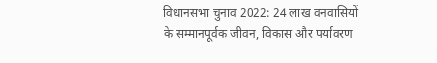विधानसभा चुनाव 2022: 24 लाख वनवासियों के सम्मानपूर्वक जीवन, विकास और पर्यावरण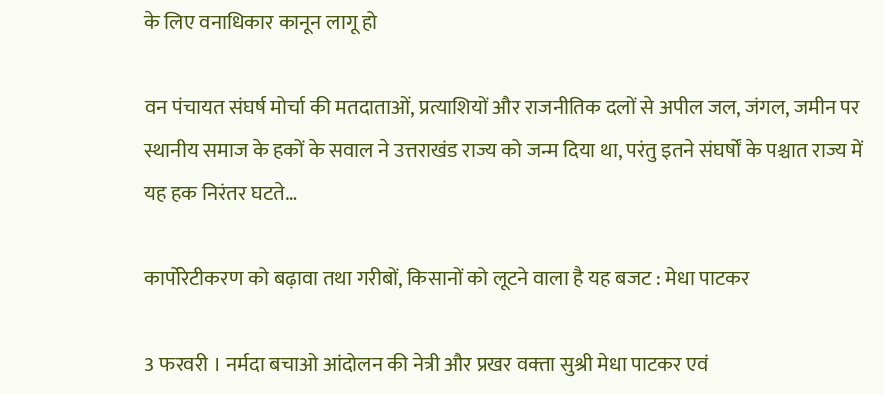के लिए वनाधिकार कानून लागू हो

वन पंचायत संघर्ष मोर्चा की मतदाताओं, प्रत्याशियों और राजनीतिक दलों से अपील जल, जंगल, जमीन पर स्थानीय समाज के हकों के सवाल ने उत्तराखंड राज्य को जन्म दिया था, परंतु इतने संघर्षों के पश्चात राज्य में यह हक निरंतर घटते…

कार्पोरेटीकरण को बढ़ावा तथा गरीबों, किसानों को लूटने वाला है यह बजट : मेधा पाटकर

3 फरवरी । नर्मदा बचाओ आंदोलन की नेत्री और प्रखर वक्‍ता सुश्री मेधा पाटकर एवं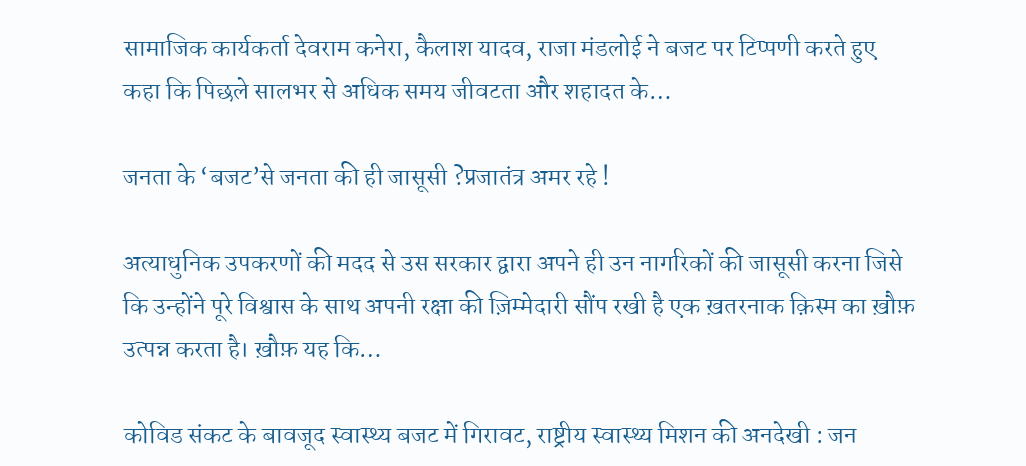सामाजिक कार्यकर्ता देवराम कनेरा, कैलाश यादव, राजा मंडलोई ने बजट पर टिप्‍पणी करते हुए कहा कि पिछले सालभर से अधिक समय जीवटता और शहादत के…

जनता के ‘बजट’से जनता की ही जासूसी ?प्रजातंत्र अमर रहे !

अत्याधुनिक उपकरणों की मदद से उस सरकार द्वारा अपने ही उन नागरिकों की जासूसी करना जिसे कि उन्होंने पूरे विश्वास के साथ अपनी रक्षा की ज़िम्मेदारी सौंप रखी है एक ख़तरनाक क़िस्म का ख़ौफ़ उत्पन्न करता है। ख़ौफ़ यह कि…

कोविड संकट के बावजूद स्वास्थ्य बजट में गिरावट, राष्ट्रीय स्वास्थ्य मिशन की अनदेखी : जन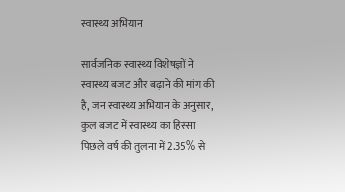स्वास्थ्य अभियान

सार्वजनिक स्वास्थ्य विशेषज्ञों ने स्वास्थ्य बजट और बढ़ाने की मांग की है, जन स्वास्थ्य अभियान के अनुसार, कुल बजट में स्वास्थ्य का हिस्सा पिछले वर्ष की तुलना में 2.35% से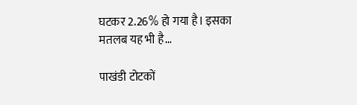घटकर 2.26% हो गया है। इसका मतलब यह भी है…

पाखंडी टोटकों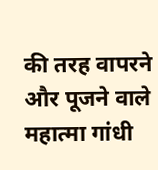की तरह वापरने और पूजने वाले महात्मा गांधी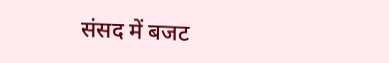संसद में बजट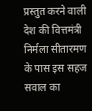प्रस्तुत करने वाली देश की वित्तमंत्री निर्मला सीतारमण के पास इस सहज सवाल का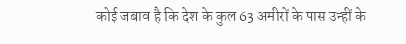कोई जबाव है कि देश के कुल 63 अमीरों के पास उन्हीं के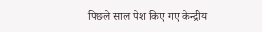पिछले साल पेश किए गए केन्द्रीय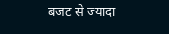बजट से ज्यादा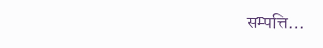सम्पत्ति…